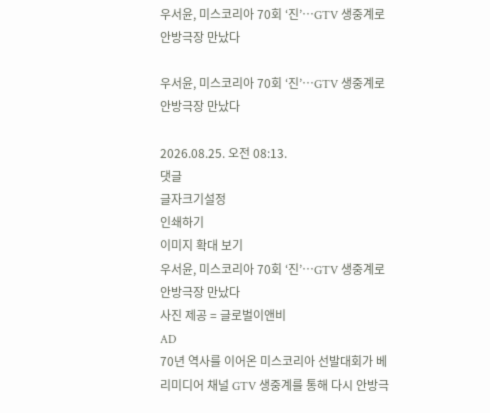우서윤, 미스코리아 70회 ‘진’…GTV 생중계로 안방극장 만났다

우서윤, 미스코리아 70회 ‘진’…GTV 생중계로 안방극장 만났다

2026.08.25. 오전 08:13.
댓글
글자크기설정
인쇄하기
이미지 확대 보기
우서윤, 미스코리아 70회 ‘진’…GTV 생중계로 안방극장 만났다
사진 제공 = 글로벌이앤비
AD
70년 역사를 이어온 미스코리아 선발대회가 베리미디어 채널 GTV 생중계를 통해 다시 안방극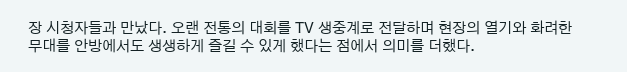장 시청자들과 만났다. 오랜 전통의 대회를 TV 생중계로 전달하며 현장의 열기와 화려한 무대를 안방에서도 생생하게 즐길 수 있게 했다는 점에서 의미를 더했다.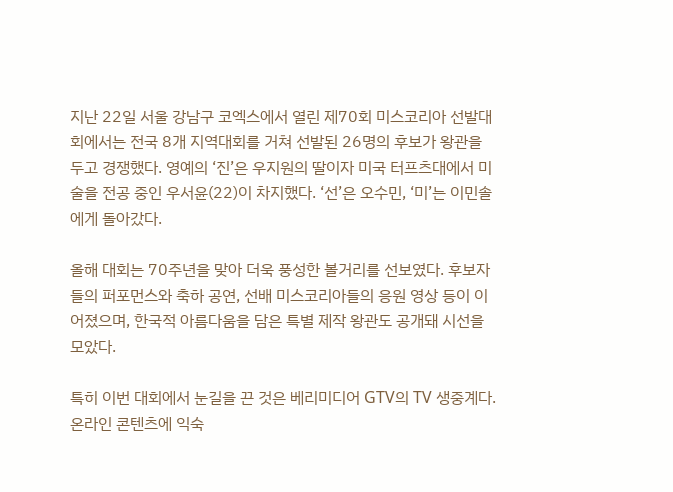지난 22일 서울 강남구 코엑스에서 열린 제70회 미스코리아 선발대회에서는 전국 8개 지역대회를 거쳐 선발된 26명의 후보가 왕관을 두고 경쟁했다. 영예의 ‘진’은 우지원의 딸이자 미국 터프츠대에서 미술을 전공 중인 우서윤(22)이 차지했다. ‘선’은 오수민, ‘미’는 이민솔에게 돌아갔다.

올해 대회는 70주년을 맞아 더욱 풍성한 볼거리를 선보였다. 후보자들의 퍼포먼스와 축하 공연, 선배 미스코리아들의 응원 영상 등이 이어졌으며, 한국적 아름다움을 담은 특별 제작 왕관도 공개돼 시선을 모았다.

특히 이번 대회에서 눈길을 끈 것은 베리미디어 GTV의 TV 생중계다. 온라인 콘텐츠에 익숙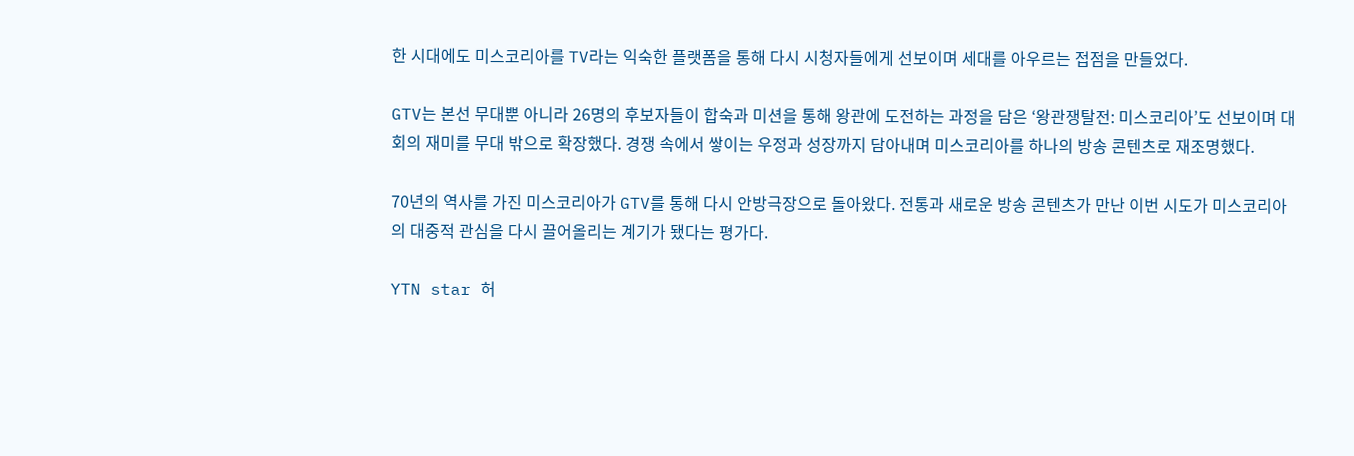한 시대에도 미스코리아를 TV라는 익숙한 플랫폼을 통해 다시 시청자들에게 선보이며 세대를 아우르는 접점을 만들었다.

GTV는 본선 무대뿐 아니라 26명의 후보자들이 합숙과 미션을 통해 왕관에 도전하는 과정을 담은 ‘왕관쟁탈전: 미스코리아’도 선보이며 대회의 재미를 무대 밖으로 확장했다. 경쟁 속에서 쌓이는 우정과 성장까지 담아내며 미스코리아를 하나의 방송 콘텐츠로 재조명했다.

70년의 역사를 가진 미스코리아가 GTV를 통해 다시 안방극장으로 돌아왔다. 전통과 새로운 방송 콘텐츠가 만난 이번 시도가 미스코리아의 대중적 관심을 다시 끌어올리는 계기가 됐다는 평가다.

YTN star 허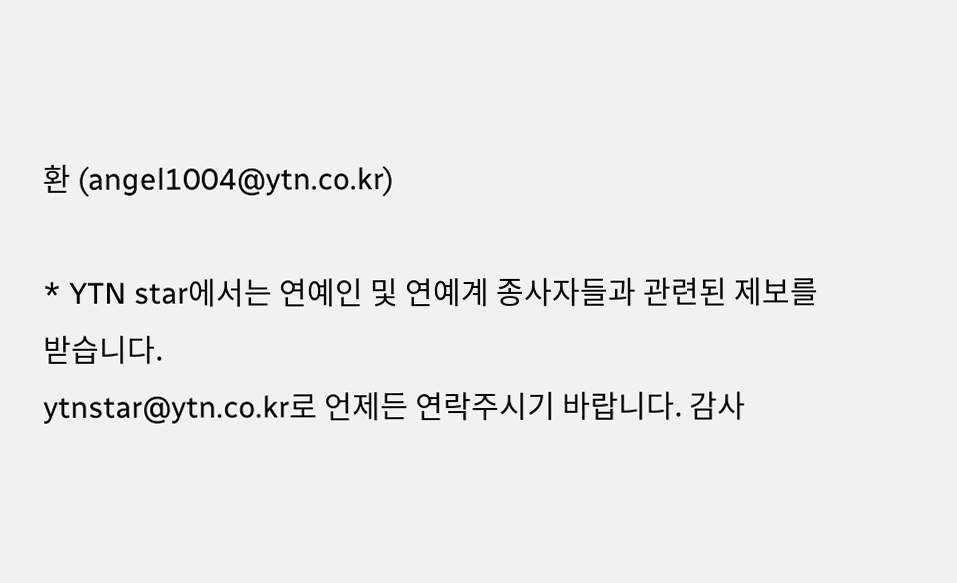환 (angel1004@ytn.co.kr)

* YTN star에서는 연예인 및 연예계 종사자들과 관련된 제보를 받습니다.
ytnstar@ytn.co.kr로 언제든 연락주시기 바랍니다. 감사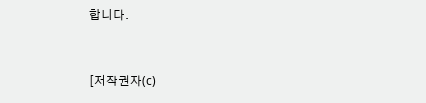합니다.


[저작권자(c)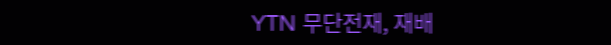YTN 무단전재, 재배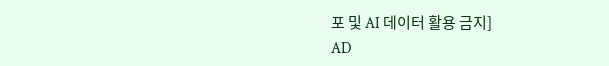포 및 AI 데이터 활용 금지]
AD